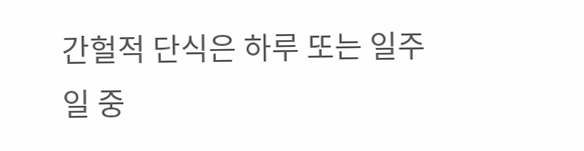간헐적 단식은 하루 또는 일주일 중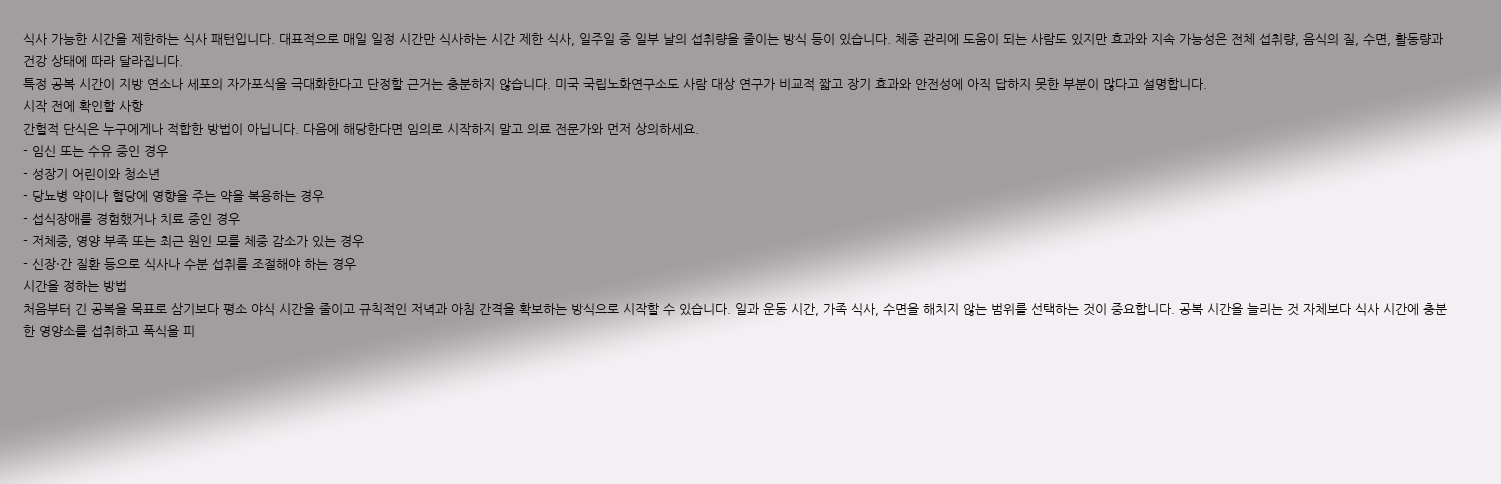식사 가능한 시간을 제한하는 식사 패턴입니다. 대표적으로 매일 일정 시간만 식사하는 시간 제한 식사, 일주일 중 일부 날의 섭취량을 줄이는 방식 등이 있습니다. 체중 관리에 도움이 되는 사람도 있지만 효과와 지속 가능성은 전체 섭취량, 음식의 질, 수면, 활동량과 건강 상태에 따라 달라집니다.
특정 공복 시간이 지방 연소나 세포의 자가포식을 극대화한다고 단정할 근거는 충분하지 않습니다. 미국 국립노화연구소도 사람 대상 연구가 비교적 짧고 장기 효과와 안전성에 아직 답하지 못한 부분이 많다고 설명합니다.
시작 전에 확인할 사항
간헐적 단식은 누구에게나 적합한 방법이 아닙니다. 다음에 해당한다면 임의로 시작하지 말고 의료 전문가와 먼저 상의하세요.
- 임신 또는 수유 중인 경우
- 성장기 어린이와 청소년
- 당뇨병 약이나 혈당에 영향을 주는 약을 복용하는 경우
- 섭식장애를 경험했거나 치료 중인 경우
- 저체중, 영양 부족 또는 최근 원인 모를 체중 감소가 있는 경우
- 신장·간 질환 등으로 식사나 수분 섭취를 조절해야 하는 경우
시간을 정하는 방법
처음부터 긴 공복을 목표로 삼기보다 평소 야식 시간을 줄이고 규칙적인 저녁과 아침 간격을 확보하는 방식으로 시작할 수 있습니다. 일과 운동 시간, 가족 식사, 수면을 해치지 않는 범위를 선택하는 것이 중요합니다. 공복 시간을 늘리는 것 자체보다 식사 시간에 충분한 영양소를 섭취하고 폭식을 피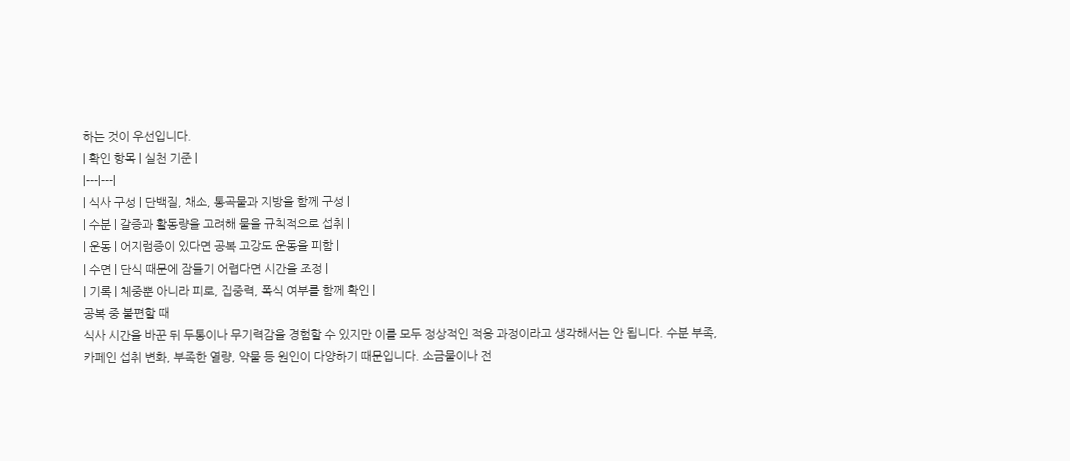하는 것이 우선입니다.
| 확인 항목 | 실천 기준 |
|---|---|
| 식사 구성 | 단백질, 채소, 통곡물과 지방을 함께 구성 |
| 수분 | 갈증과 활동량을 고려해 물을 규칙적으로 섭취 |
| 운동 | 어지럼증이 있다면 공복 고강도 운동을 피함 |
| 수면 | 단식 때문에 잠들기 어렵다면 시간을 조정 |
| 기록 | 체중뿐 아니라 피로, 집중력, 폭식 여부를 함께 확인 |
공복 중 불편할 때
식사 시간을 바꾼 뒤 두통이나 무기력감을 경험할 수 있지만 이를 모두 정상적인 적응 과정이라고 생각해서는 안 됩니다. 수분 부족, 카페인 섭취 변화, 부족한 열량, 약물 등 원인이 다양하기 때문입니다. 소금물이나 전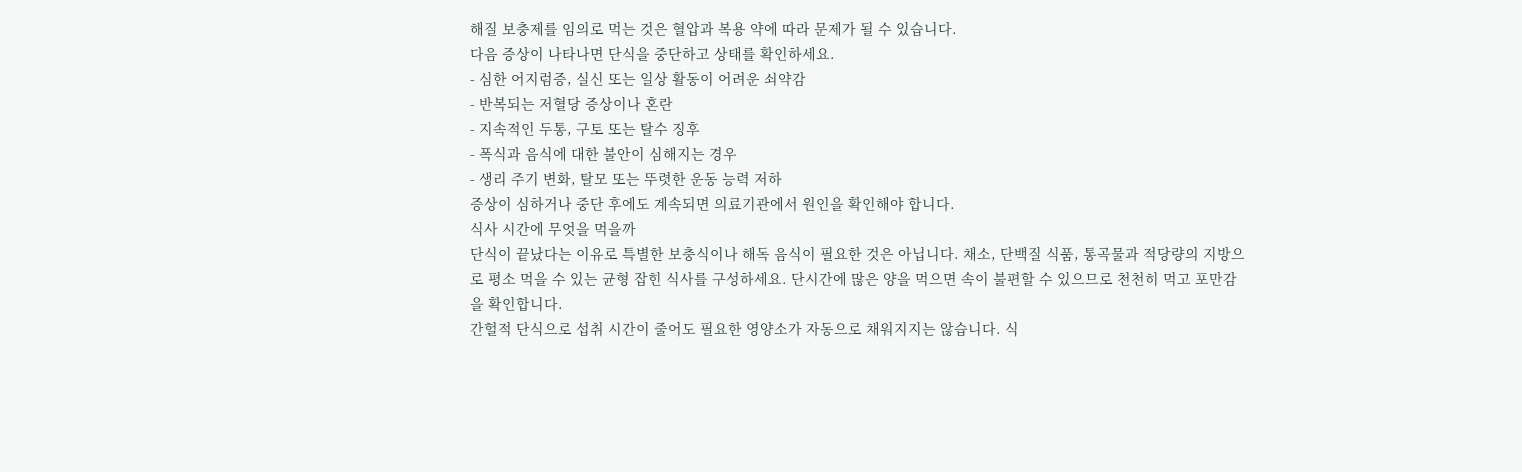해질 보충제를 임의로 먹는 것은 혈압과 복용 약에 따라 문제가 될 수 있습니다.
다음 증상이 나타나면 단식을 중단하고 상태를 확인하세요.
- 심한 어지럼증, 실신 또는 일상 활동이 어려운 쇠약감
- 반복되는 저혈당 증상이나 혼란
- 지속적인 두통, 구토 또는 탈수 징후
- 폭식과 음식에 대한 불안이 심해지는 경우
- 생리 주기 변화, 탈모 또는 뚜렷한 운동 능력 저하
증상이 심하거나 중단 후에도 계속되면 의료기관에서 원인을 확인해야 합니다.
식사 시간에 무엇을 먹을까
단식이 끝났다는 이유로 특별한 보충식이나 해독 음식이 필요한 것은 아닙니다. 채소, 단백질 식품, 통곡물과 적당량의 지방으로 평소 먹을 수 있는 균형 잡힌 식사를 구성하세요. 단시간에 많은 양을 먹으면 속이 불편할 수 있으므로 천천히 먹고 포만감을 확인합니다.
간헐적 단식으로 섭취 시간이 줄어도 필요한 영양소가 자동으로 채워지지는 않습니다. 식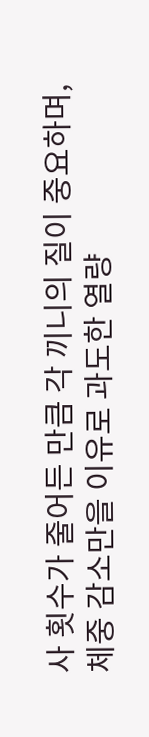사 횟수가 줄어든 만큼 각 끼니의 질이 중요하며, 체중 감소만을 이유로 과도한 열량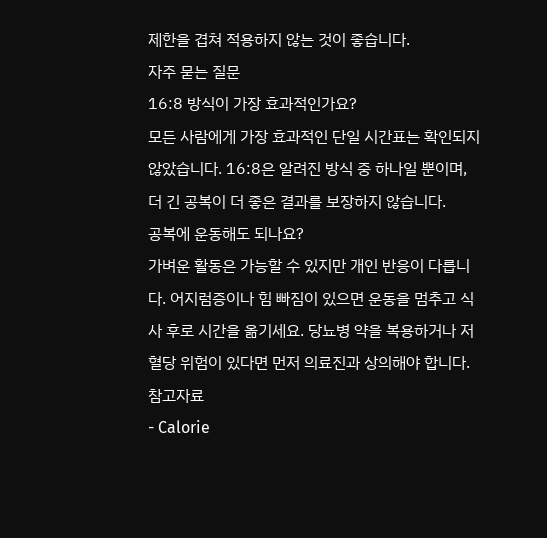제한을 겹쳐 적용하지 않는 것이 좋습니다.
자주 묻는 질문
16:8 방식이 가장 효과적인가요?
모든 사람에게 가장 효과적인 단일 시간표는 확인되지 않았습니다. 16:8은 알려진 방식 중 하나일 뿐이며, 더 긴 공복이 더 좋은 결과를 보장하지 않습니다.
공복에 운동해도 되나요?
가벼운 활동은 가능할 수 있지만 개인 반응이 다릅니다. 어지럼증이나 힘 빠짐이 있으면 운동을 멈추고 식사 후로 시간을 옮기세요. 당뇨병 약을 복용하거나 저혈당 위험이 있다면 먼저 의료진과 상의해야 합니다.
참고자료
- Calorie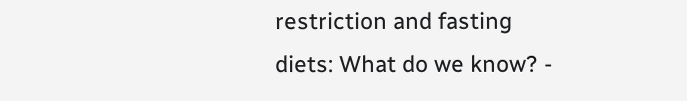restriction and fasting diets: What do we know? -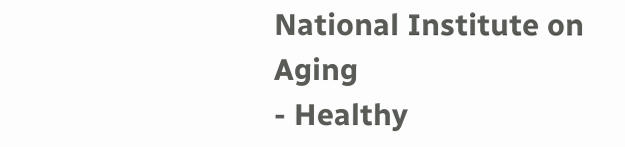National Institute on Aging
- Healthy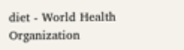diet - World Health Organization